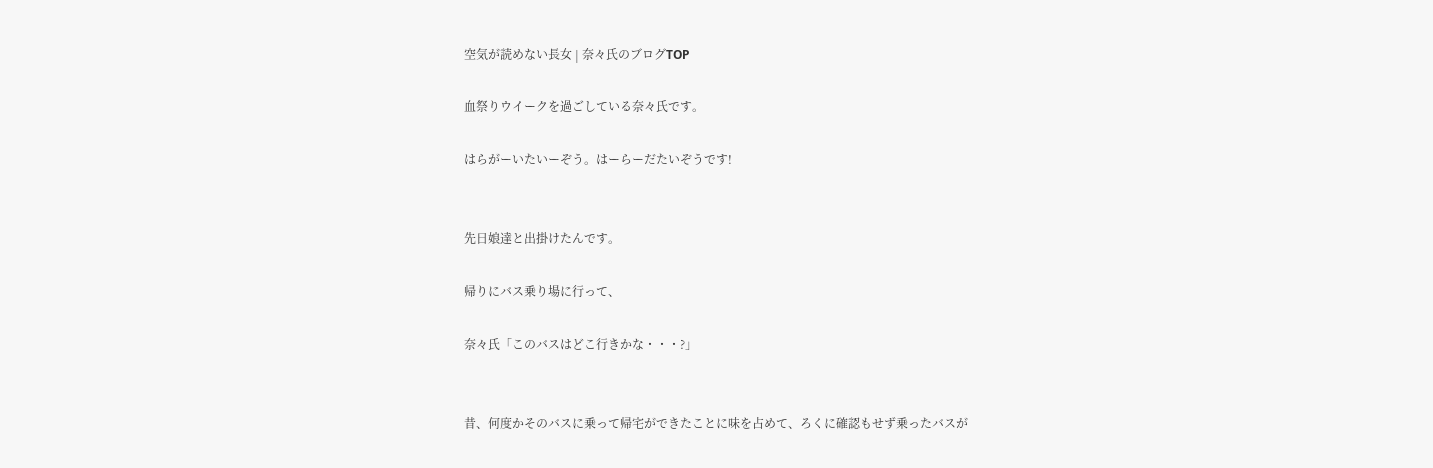空気が読めない長女 | 奈々氏のブログTOP

血祭りウイークを過ごしている奈々氏です。

はらがーいたいーぞう。はーらーだたいぞうです!


先日娘達と出掛けたんです。

帰りにバス乗り場に行って、

奈々氏「このバスはどこ行きかな・・・?」


昔、何度かそのバスに乗って帰宅ができたことに味を占めて、ろくに確認もせず乗ったバスが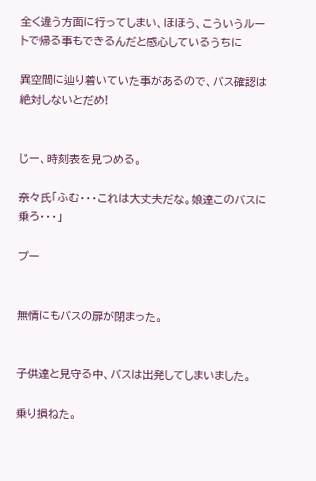全く違う方面に行ってしまい、ほほう、こういうルートで帰る事もできるんだと感心しているうちに

異空間に辿り着いていた事があるので、バス確認は絶対しないとだめ!


じー、時刻表を見つめる。

奈々氏「ふむ・・・これは大丈夫だな。娘達このバスに乗ろ・・・」

プー


無情にもバスの扉が閉まった。


子供達と見守る中、バスは出発してしまいました。

乗り損ねた。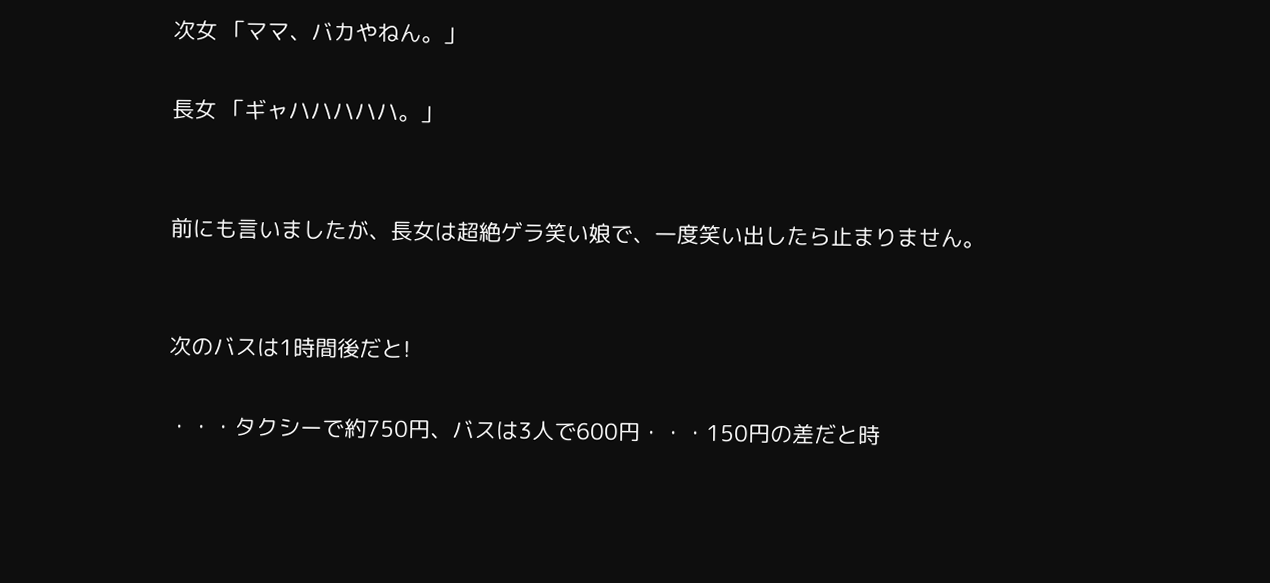次女 「ママ、バカやねん。」

長女 「ギャハハハハハ。」


前にも言いましたが、長女は超絶ゲラ笑い娘で、一度笑い出したら止まりません。


次のバスは1時間後だと!

・・・タクシーで約750円、バスは3人で600円・・・150円の差だと時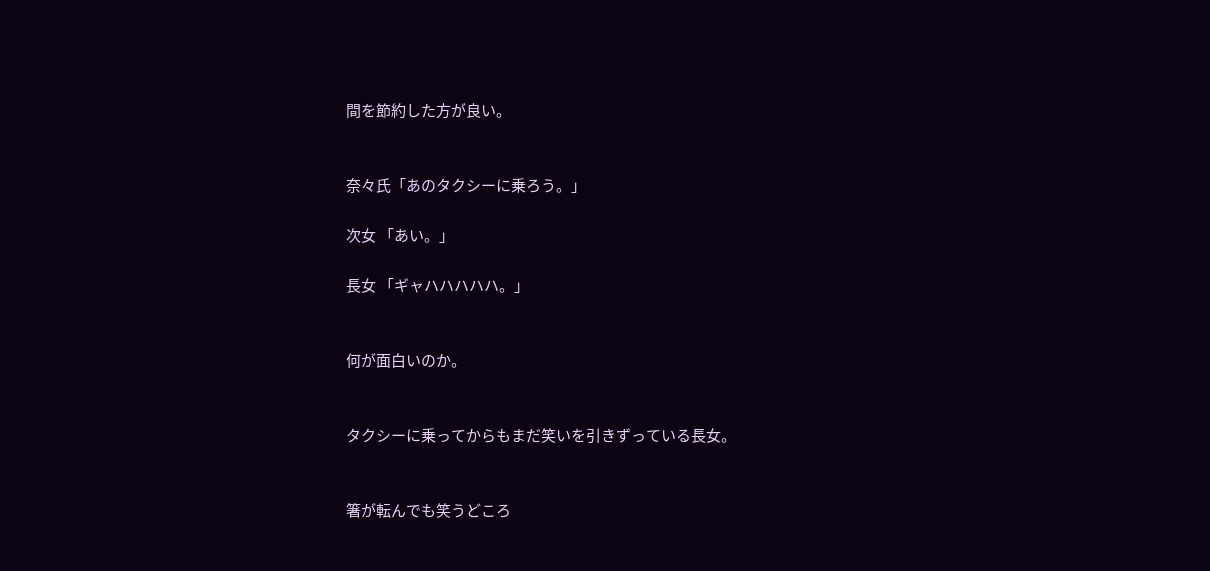間を節約した方が良い。


奈々氏「あのタクシーに乗ろう。」

次女 「あい。」

長女 「ギャハハハハハ。」


何が面白いのか。


タクシーに乗ってからもまだ笑いを引きずっている長女。


箸が転んでも笑うどころ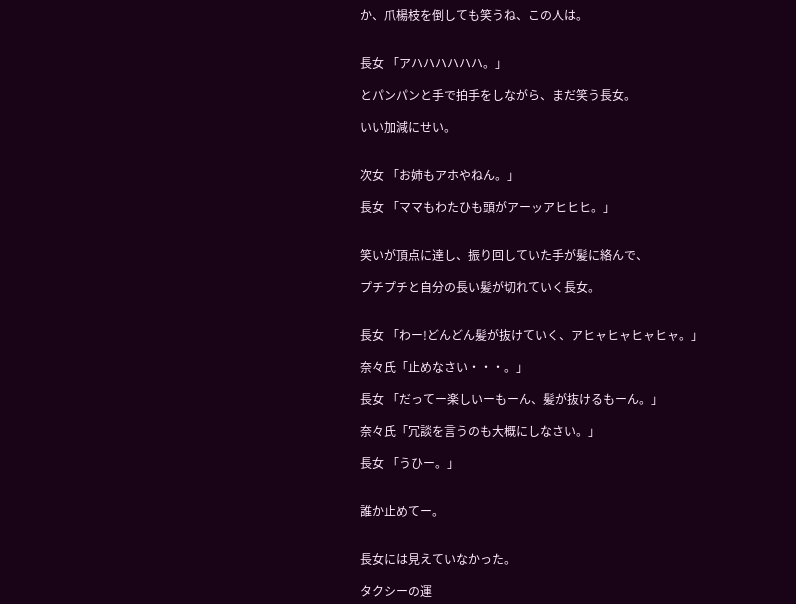か、爪楊枝を倒しても笑うね、この人は。


長女 「アハハハハハハ。」

とパンパンと手で拍手をしながら、まだ笑う長女。

いい加減にせい。


次女 「お姉もアホやねん。」

長女 「ママもわたひも頭がアーッアヒヒヒ。」


笑いが頂点に達し、振り回していた手が髪に絡んで、

プチプチと自分の長い髪が切れていく長女。


長女 「わー!どんどん髪が抜けていく、アヒャヒャヒャヒャ。」

奈々氏「止めなさい・・・。」

長女 「だってー楽しいーもーん、髪が抜けるもーん。」

奈々氏「冗談を言うのも大概にしなさい。」

長女 「うひー。」


誰か止めてー。


長女には見えていなかった。

タクシーの運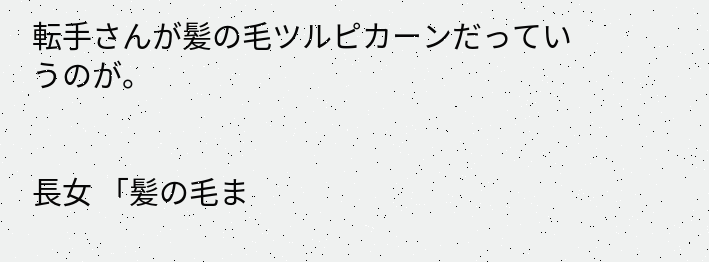転手さんが髪の毛ツルピカーンだっていうのが。


長女 「髪の毛ま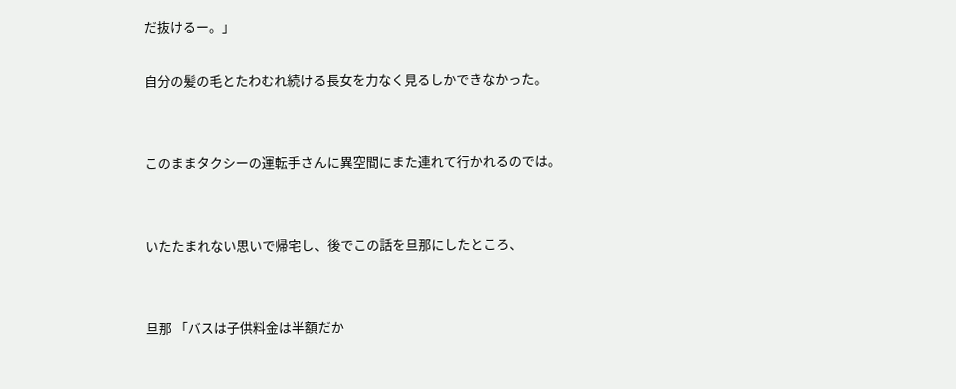だ抜けるー。」

自分の髪の毛とたわむれ続ける長女を力なく見るしかできなかった。


このままタクシーの運転手さんに異空間にまた連れて行かれるのでは。


いたたまれない思いで帰宅し、後でこの話を旦那にしたところ、


旦那 「バスは子供料金は半額だか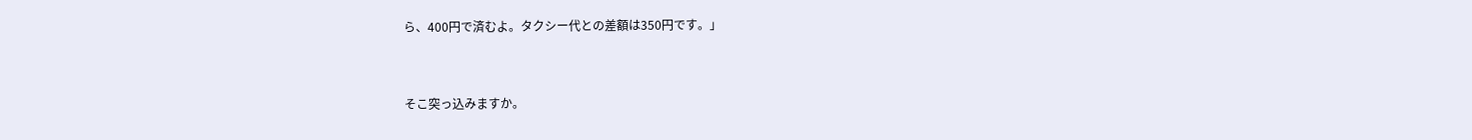ら、400円で済むよ。タクシー代との差額は350円です。」


そこ突っ込みますか。